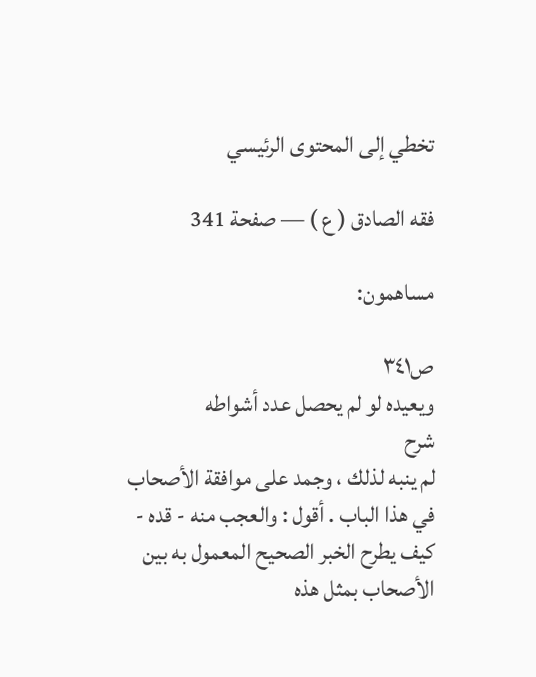تخطي إلى المحتوى الرئيسي

فقه الصادق ( ع ) — صفحة 341

مساهمون:

ص٣٤١
ويعيده لو لم يحصل عدد أشواطه
شرح
لم ينبه لذلك ، وجمد على موافقة الأصحاب في هذا الباب . أقول : والعجب منه - قده - كيف يطرح الخبر الصحيح المعمول به بين الأصحاب بمثل هذه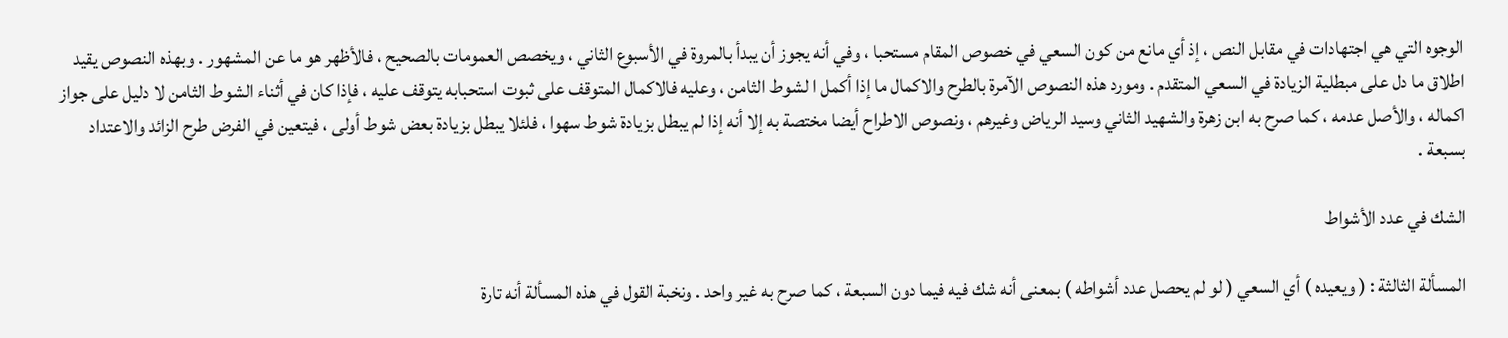الوجوه التي هي اجتهادات في مقابل النص ، إذ أي مانع من كون السعي في خصوص المقام مستحبا ، وفي أنه يجوز أن يبدأ بالمروة في الأسبوع الثاني ، ويخصص العمومات بالصحيح ، فالأظهر هو ما عن المشهور . وبهذه النصوص يقيد اطلاق ما دل على مبطلية الزيادة في السعي المتقدم . ومورد هذه النصوص الآمرة بالطرح والاكمال ما إذا أكمل ا لشوط الثامن ، وعليه فالاكمال المتوقف على ثبوت استحبابه يتوقف عليه ، فإذا كان في أثناء الشوط الثامن لا دليل على جواز اكماله ، والأصل عدمه ، كما صرح به ابن زهرة والشهيد الثاني وسيد الرياض وغيرهم ، ونصوص الاطراح أيضا مختصة به إلا أنه إذا لم يبطل بزيادة شوط سهوا ، فلئلا يبطل بزيادة بعض شوط أولى ، فيتعين في الفرض طرح الزائد والاعتداد بسبعة .

الشك في عدد الأشواط

المسألة الثالثة : ( ويعيده ) أي السعي ( لو لم يحصل عدد أشواطه ) بمعنى أنه شك فيه فيما دون السبعة ، كما صرح به غير واحد . ونخبة القول في هذه المسألة أنه تارة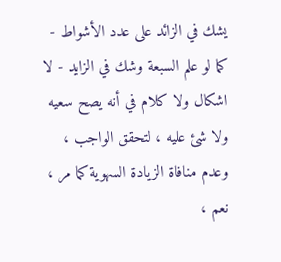يشك في الزائد على عدد الأشواط - كما لو علم السبعة وشك في الزايد - لا اشكال ولا كلام في أنه يصح سعيه ولا شئ عليه ، لتحقق الواجب ، وعدم منافاة الزيادة السهوية كما مر ، نعم ،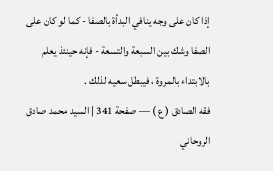إذا كان على وجه ينافي البدأة بالصفا - كما لو كان على الصفا وشك بين السبعة والتسعة - فإنه حينئذ يعلم بالابتداء بالمروة ، فيبطل سعيه لذلك .
فقه الصادق ( ع ) — صفحة 341 | السيد محمد صادق الروحاني